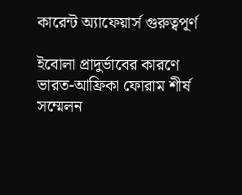কারেন্ট অ্যাফেয়ার্স গুরুত্বপূর্ণ

ইবোলা প্রাদুর্ভাবের কারণে ভারত-আফ্রিকা ফোরাম শীর্ষ সম্মেলন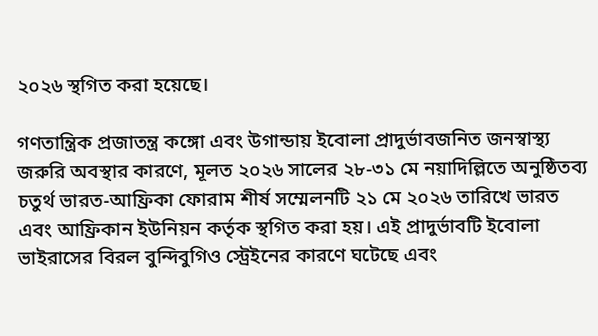২০২৬ স্থগিত করা হয়েছে।

গণতান্ত্রিক প্রজাতন্ত্র কঙ্গো এবং উগান্ডায় ইবোলা প্রাদুর্ভাবজনিত জনস্বাস্থ্য জরুরি অবস্থার কারণে, মূলত ২০২৬ সালের ২৮-৩১ মে নয়াদিল্লিতে অনুষ্ঠিতব্য চতুর্থ ভারত-আফ্রিকা ফোরাম শীর্ষ সম্মেলনটি ২১ মে ২০২৬ তারিখে ভারত এবং আফ্রিকান ইউনিয়ন কর্তৃক স্থগিত করা হয়। এই প্রাদুর্ভাবটি ইবোলা ভাইরাসের বিরল বুন্দিবুগিও স্ট্রেইনের কারণে ঘটেছে এবং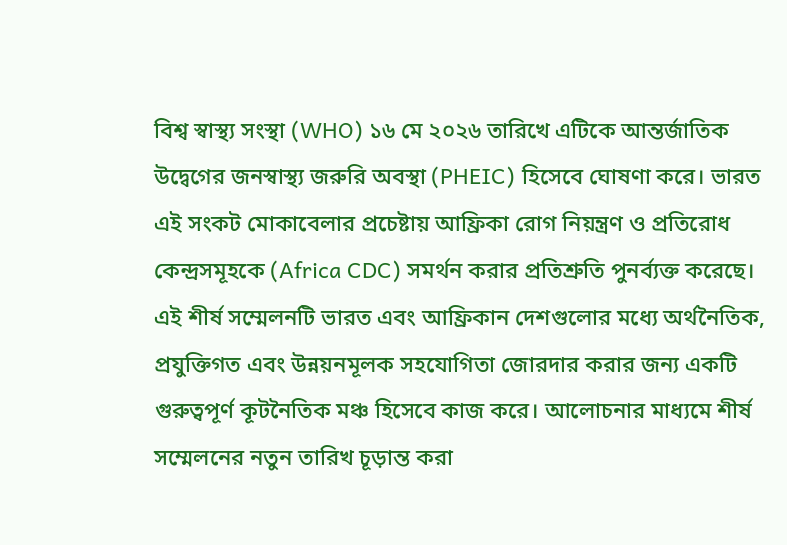বিশ্ব স্বাস্থ্য সংস্থা (WHO) ১৬ মে ২০২৬ তারিখে এটিকে আন্তর্জাতিক উদ্বেগের জনস্বাস্থ্য জরুরি অবস্থা (PHEIC) হিসেবে ঘোষণা করে। ভারত এই সংকট মোকাবেলার প্রচেষ্টায় আফ্রিকা রোগ নিয়ন্ত্রণ ও প্রতিরোধ কেন্দ্রসমূহকে (Africa CDC) সমর্থন করার প্রতিশ্রুতি পুনর্ব্যক্ত করেছে। এই শীর্ষ সম্মেলনটি ভারত এবং আফ্রিকান দেশগুলোর মধ্যে অর্থনৈতিক, প্রযুক্তিগত এবং উন্নয়নমূলক সহযোগিতা জোরদার করার জন্য একটি গুরুত্বপূর্ণ কূটনৈতিক মঞ্চ হিসেবে কাজ করে। আলোচনার মাধ্যমে শীর্ষ সম্মেলনের নতুন তারিখ চূড়ান্ত করা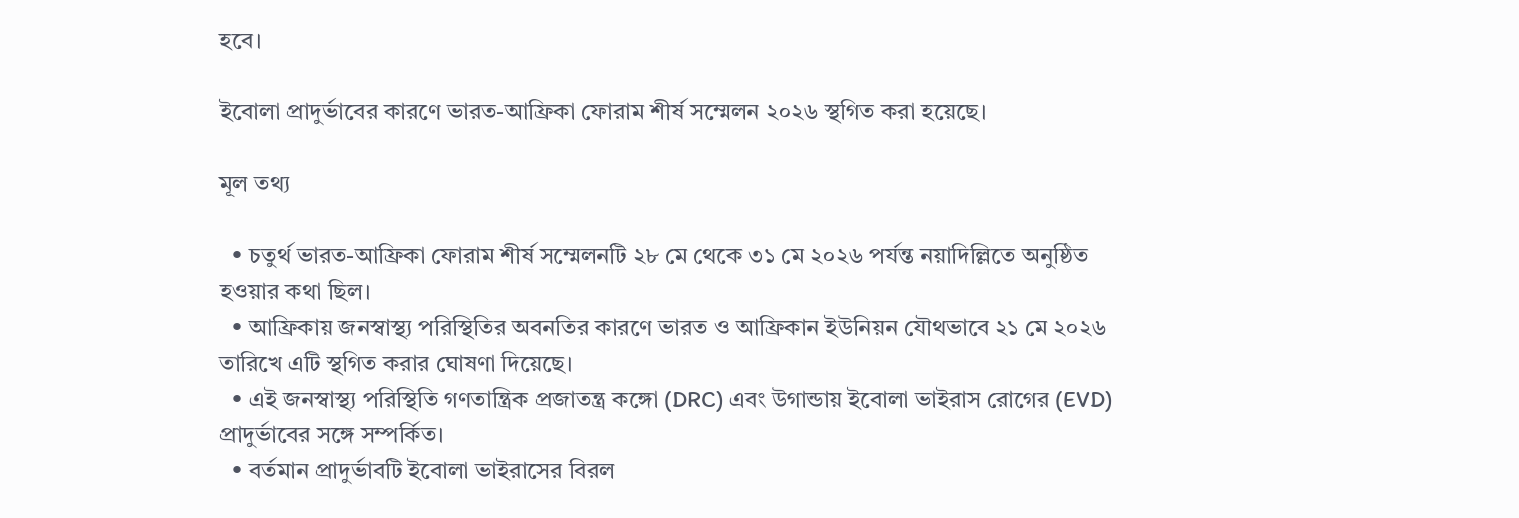হবে।

ইবোলা প্রাদুর্ভাবের কারণে ভারত-আফ্রিকা ফোরাম শীর্ষ সম্মেলন ২০২৬ স্থগিত করা হয়েছে।

মূল তথ্য

  • চতুর্থ ভারত-আফ্রিকা ফোরাম শীর্ষ সম্মেলনটি ২৮ মে থেকে ৩১ মে ২০২৬ পর্যন্ত নয়াদিল্লিতে অনুষ্ঠিত হওয়ার কথা ছিল।
  • আফ্রিকায় জনস্বাস্থ্য পরিস্থিতির অবনতির কারণে ভারত ও আফ্রিকান ইউনিয়ন যৌথভাবে ২১ মে ২০২৬ তারিখে এটি স্থগিত করার ঘোষণা দিয়েছে।
  • এই জনস্বাস্থ্য পরিস্থিতি গণতান্ত্রিক প্রজাতন্ত্র কঙ্গো (DRC) এবং উগান্ডায় ইবোলা ভাইরাস রোগের (EVD) প্রাদুর্ভাবের সঙ্গে সম্পর্কিত।
  • বর্তমান প্রাদুর্ভাবটি ইবোলা ভাইরাসের বিরল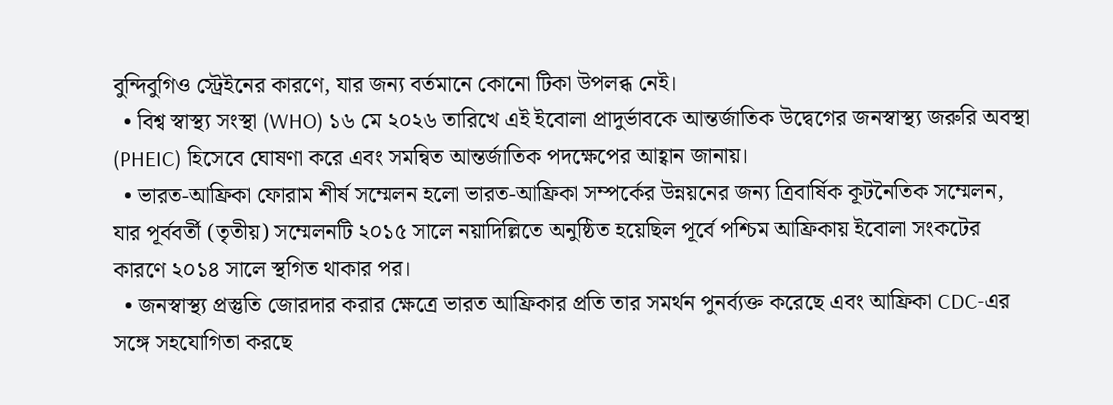বুন্দিবুগিও স্ট্রেইনের কারণে, যার জন্য বর্তমানে কোনো টিকা উপলব্ধ নেই।
  • বিশ্ব স্বাস্থ্য সংস্থা (WHO) ১৬ মে ২০২৬ তারিখে এই ইবোলা প্রাদুর্ভাবকে আন্তর্জাতিক উদ্বেগের জনস্বাস্থ্য জরুরি অবস্থা (PHEIC) হিসেবে ঘোষণা করে এবং সমন্বিত আন্তর্জাতিক পদক্ষেপের আহ্বান জানায়।
  • ভারত-আফ্রিকা ফোরাম শীর্ষ সম্মেলন হলো ভারত-আফ্রিকা সম্পর্কের উন্নয়নের জন্য ত্রিবার্ষিক কূটনৈতিক সম্মেলন, যার পূর্ববর্তী (তৃতীয়) সম্মেলনটি ২০১৫ সালে নয়াদিল্লিতে অনুষ্ঠিত হয়েছিল পূর্বে পশ্চিম আফ্রিকায় ইবোলা সংকটের কারণে ২০১৪ সালে স্থগিত থাকার পর।
  • জনস্বাস্থ্য প্রস্তুতি জোরদার করার ক্ষেত্রে ভারত আফ্রিকার প্রতি তার সমর্থন পুনর্ব্যক্ত করেছে এবং আফ্রিকা CDC-এর সঙ্গে সহযোগিতা করছে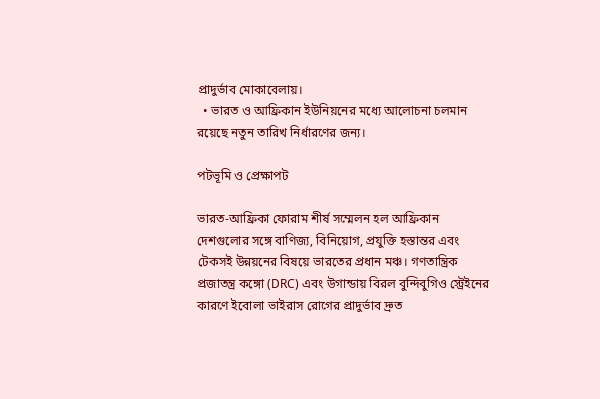প্রাদুর্ভাব মোকাবেলায়।
  • ভারত ও আফ্রিকান ইউনিয়নের মধ্যে আলোচনা চলমান রয়েছে নতুন তারিখ নির্ধারণের জন্য।

পটভূমি ও প্রেক্ষাপট

ভারত-আফ্রিকা ফোরাম শীর্ষ সম্মেলন হল আফ্রিকান দেশগুলোর সঙ্গে বাণিজ্য, বিনিয়োগ, প্রযুক্তি হস্তান্তর এবং টেকসই উন্নয়নের বিষয়ে ভারতের প্রধান মঞ্চ। গণতান্ত্রিক প্রজাতন্ত্র কঙ্গো (DRC) এবং উগান্ডায় বিরল বুন্দিবুগিও স্ট্রেইনের কারণে ইবোলা ভাইরাস রোগের প্রাদুর্ভাব দ্রুত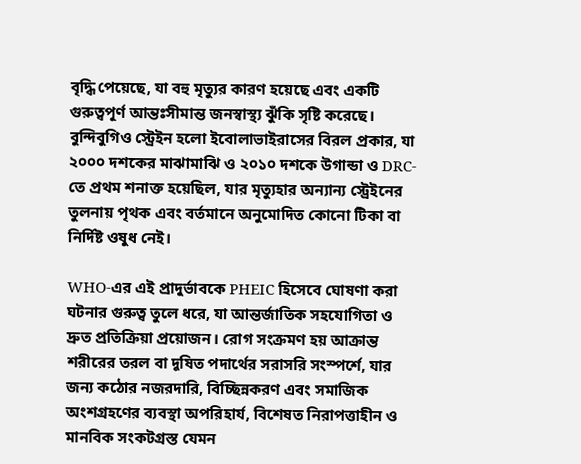বৃদ্ধি পেয়েছে, যা বহু মৃত্যুর কারণ হয়েছে এবং একটি গুরুত্বপূর্ণ আন্তঃসীমান্ত জনস্বাস্থ্য ঝুঁকি সৃষ্টি করেছে। বুন্দিবুগিও স্ট্রেইন হলো ইবোলাভাইরাসের বিরল প্রকার, যা ২০০০ দশকের মাঝামাঝি ও ২০১০ দশকে উগান্ডা ও DRC-তে প্রথম শনাক্ত হয়েছিল, যার মৃত্যুহার অন্যান্য স্ট্রেইনের তুলনায় পৃথক এবং বর্তমানে অনুমোদিত কোনো টিকা বা নির্দিষ্ট ওষুধ নেই।

WHO-এর এই প্রাদুর্ভাবকে PHEIC হিসেবে ঘোষণা করা ঘটনার গুরুত্ব তুলে ধরে, যা আন্তর্জাতিক সহযোগিতা ও দ্রুত প্রতিক্রিয়া প্রয়োজন। রোগ সংক্রমণ হয় আক্রান্ত শরীরের তরল বা দূষিত পদার্থের সরাসরি সংস্পর্শে, যার জন্য কঠোর নজরদারি, বিচ্ছিন্নকরণ এবং সমাজিক অংশগ্রহণের ব্যবস্থা অপরিহার্য, বিশেষত নিরাপত্তাহীন ও মানবিক সংকটগ্রস্ত যেমন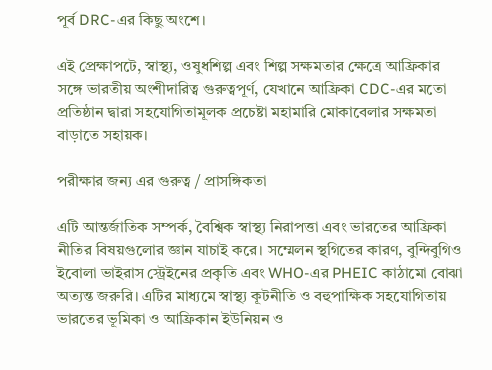পূর্ব DRC-এর কিছু অংশে।

এই প্রেক্ষাপটে, স্বাস্থ্য, ওষুধশিল্প এবং শিল্প সক্ষমতার ক্ষেত্রে আফ্রিকার সঙ্গে ভারতীয় অংশীদারিত্ব গুরুত্বপূর্ণ, যেখানে আফ্রিকা CDC-এর মতো প্রতিষ্ঠান দ্বারা সহযোগিতামূলক প্রচেষ্টা মহামারি মোকাবেলার সক্ষমতা বাড়াতে সহায়ক।

পরীক্ষার জন্য এর গুরুত্ব / প্রাসঙ্গিকতা

এটি আন্তর্জাতিক সম্পর্ক, বৈশ্বিক স্বাস্থ্য নিরাপত্তা এবং ভারতের আফ্রিকা নীতির বিষয়গুলোর জ্ঞান যাচাই করে। সম্মেলন স্থগিতের কারণ, বুন্দিবুগিও ইবোলা ভাইরাস স্ট্রেইনের প্রকৃতি এবং WHO-এর PHEIC কাঠামো বোঝা অত্যন্ত জরুরি। এটির মাধ্যমে স্বাস্থ্য কূটনীতি ও বহুপাক্ষিক সহযোগিতায় ভারতের ভূমিকা ও আফ্রিকান ইউনিয়ন ও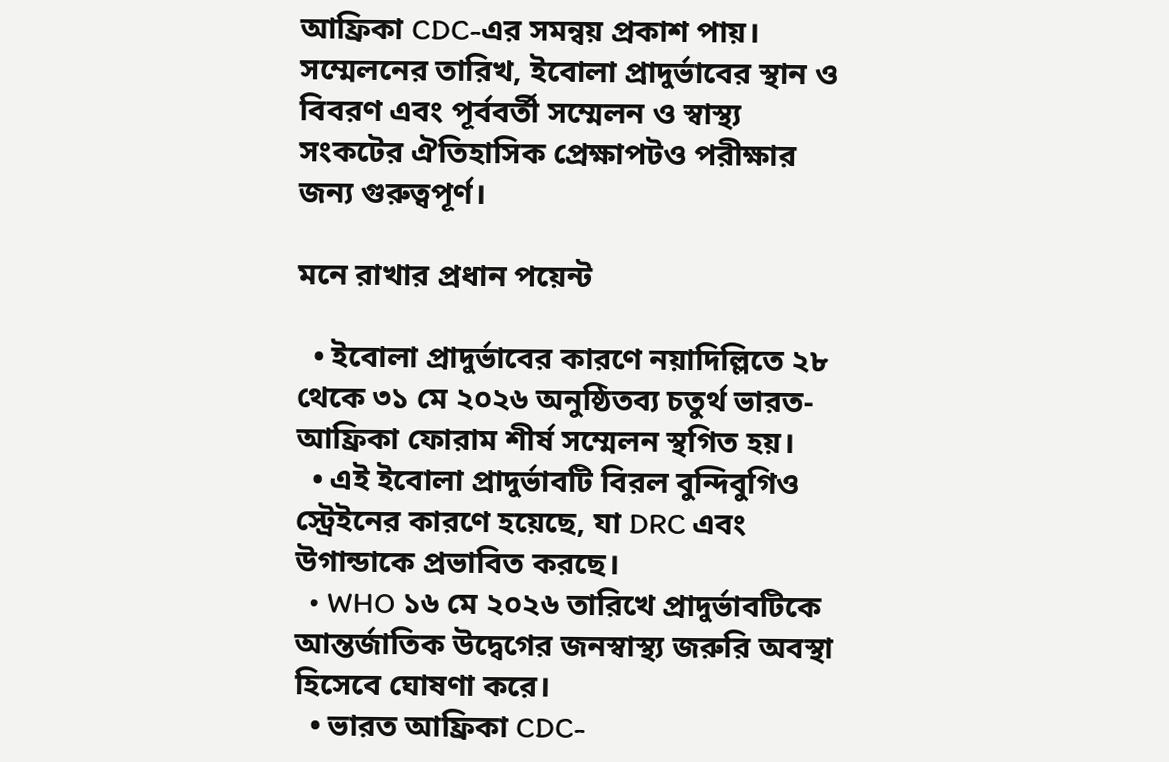আফ্রিকা CDC-এর সমন্বয় প্রকাশ পায়। সম্মেলনের তারিখ, ইবোলা প্রাদুর্ভাবের স্থান ও বিবরণ এবং পূর্ববর্তী সম্মেলন ও স্বাস্থ্য সংকটের ঐতিহাসিক প্রেক্ষাপটও পরীক্ষার জন্য গুরুত্বপূর্ণ।

মনে রাখার প্রধান পয়েন্ট

  • ইবোলা প্রাদুর্ভাবের কারণে নয়াদিল্লিতে ২৮ থেকে ৩১ মে ২০২৬ অনুষ্ঠিতব্য চতুর্থ ভারত-আফ্রিকা ফোরাম শীর্ষ সম্মেলন স্থগিত হয়।
  • এই ইবোলা প্রাদুর্ভাবটি বিরল বুন্দিবুগিও স্ট্রেইনের কারণে হয়েছে, যা DRC এবং উগান্ডাকে প্রভাবিত করছে।
  • WHO ১৬ মে ২০২৬ তারিখে প্রাদুর্ভাবটিকে আন্তর্জাতিক উদ্বেগের জনস্বাস্থ্য জরুরি অবস্থা হিসেবে ঘোষণা করে।
  • ভারত আফ্রিকা CDC-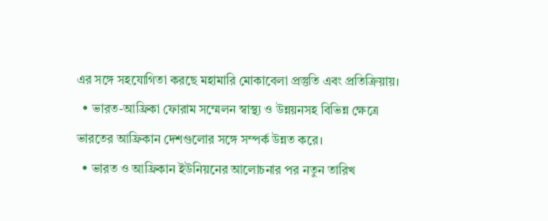এর সঙ্গে সহযোগিতা করছে মহামারি মোকাবেলা প্রস্তুতি এবং প্রতিক্রিয়ায়।
  • ভারত-আফ্রিকা ফোরাম সম্মেলন স্বাস্থ্য ও উন্নয়নসহ বিভিন্ন ক্ষেত্রে ভারতের আফ্রিকান দেশগুলোর সঙ্গে সম্পর্ক উন্নত করে।
  • ভারত ও আফ্রিকান ইউনিয়নের আলোচনার পর নতুন তারিখ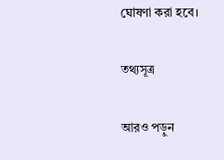ঘোষণা করা হবে।

তথ্যসূত্র

আরও পড়ুন